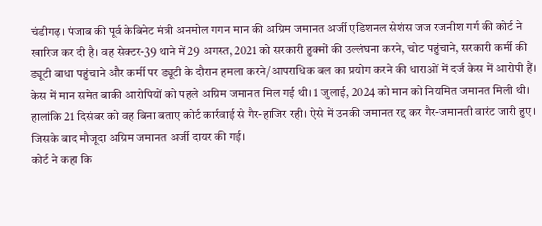चंडीगढ़। पंजाब की पूर्व केबिनेट मंत्री अनमोल गगन मान की अग्रिम जमानत अर्जी एडिशनल सेशंस जज रजनीश गर्ग की कोर्ट ने खारिज कर दी है। वह सेक्टर-39 थाने में 29 अगस्त, 2021 को सरकारी हुक्मों की उल्लंघना करने, चोट पहुंचाने, सरकारी कर्मी की ड्यूटी बाधा पहुंचाने और कर्मी पर ड्यूटी के दौरान हमला करने/आपराधिक बल का प्रयोग करने की धाराओं में दर्ज केस में आरोपी हैं। केस में मान समेत बाकी आरोपियों को पहले अग्रिम जमानत मिल गई थी। 1 जुलाई, 2024 को मान को नियमित जमानत मिली थी। हालांकि 21 दिसंबर को वह बिना बताए कोर्ट कार्रवाई से गैर-हाजिर रही। ऐसे में उनकी जमानत रद्द कर गैर-जमानती वारंट जारी हुए। जिसके बाद मौजूदा अग्रिम जमानत अर्जी दायर की गई।
कोर्ट ने कहा कि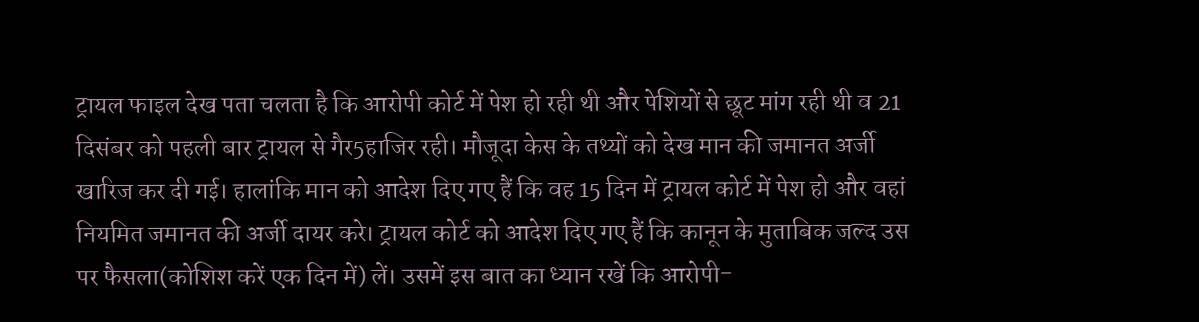ट्रायल फाइल देख पता चलता है कि आरोपी कोर्ट में पेश हो रही थी और पेशियों से छूट मांग रही थी व 21 दिसंबर को पहली बार ट्रायल से गैर5हाजिर रही। मौजूदा केस के तथ्यों को देख मान की जमानत अर्जी खारिज कर दी गई। हालांकि मान को आदेश दिए गए हैं कि वह 15 दिन में ट्रायल कोर्ट में पेश हो और वहां नियमित जमानत की अर्जी दायर करे। ट्रायल कोर्ट को आदेश दिए गए हैं कि कानून के मुताबिक जल्द उस पर फैसला(कोशिश करें एक दिन में) लें। उसमें इस बात का ध्यान रखें कि आरोपी-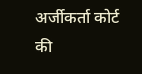अर्जीकर्ता कोर्ट की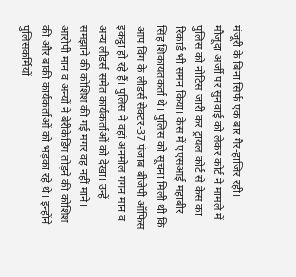मंजूरी के बिना सिर्फ एक बार गैर-हाजिर रही।
मौजूदा अर्जी पर सुनवाई को लेकर कोर्ट ने मामले में पुलिस को नोटिस जारी कर ट्रायल कोर्ट से केस का रिकार्ड भी समन किया। केस में एएसआई महाबीर सिंह शिकायतकर्ता थे। पुलिस को सूचना मिली थी कि आप विंग के लीडर्स सेक्टर-37 पंजाब बीजेपी ऑफिस इकट्ठा हो रहे हैं। पुलिस ने वहां अनमोल गगन मान व अन्य लीडर्स समेत कार्यकर्ताओं को देखा। उन्हें समझाने की कोशिश की गई मगर वह नहीं माने। आरोपी मान व अन्यों ने बेरीकेडिंग तोड़ने की कोशिश की और बाकी कार्यकर्ताओं को भड़का रहे थे। इन्होंने पुलिसकर्मियों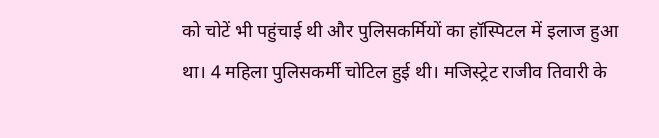को चोटें भी पहुंचाई थी और पुलिसकर्मियों का हॉस्पिटल में इलाज हुआ था। 4 महिला पुलिसकर्मी चोटिल हुई थी। मजिस्ट्रेट राजीव तिवारी के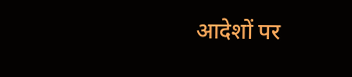आदेशों पर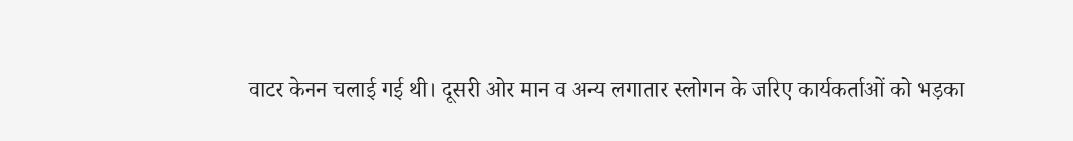वाटर केनन चलाई गई थी। दूसरी ओर मान व अन्य लगातार स्लोगन के जरिए कार्यकर्ताओं को भड़का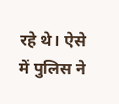रहे थे। ऐसे में पुलिस ने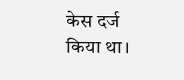केस दर्ज किया था।